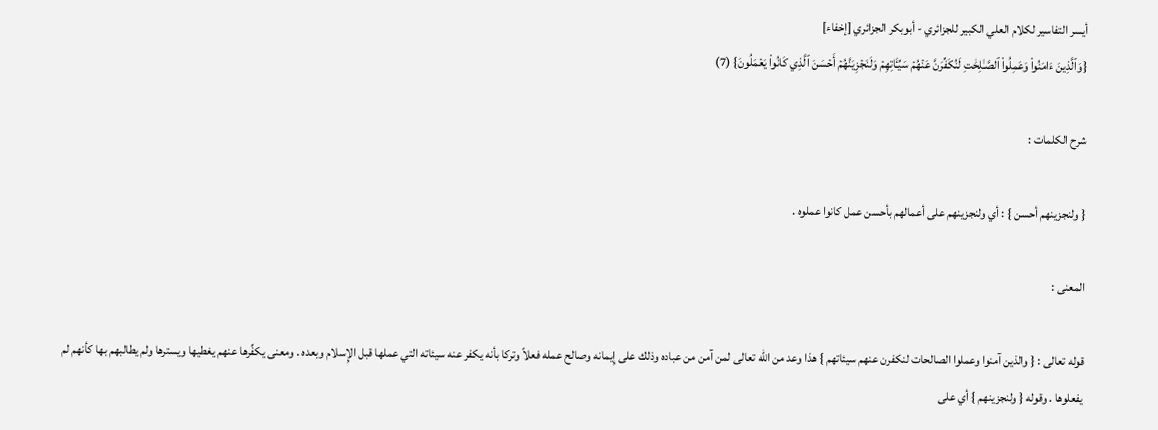أيسر التفاسير لكلام العلي الكبير للجزائري - أبوبكر الجزائري [إخفاء]
{وَٱلَّذِينَ ءَامَنُواْ وَعَمِلُواْ ٱلصَّـٰلِحَٰتِ لَنُكَفِّرَنَّ عَنۡهُمۡ سَيِّـَٔاتِهِمۡ وَلَنَجۡزِيَنَّهُمۡ أَحۡسَنَ ٱلَّذِي كَانُواْ يَعۡمَلُونَ} (7)

شرح الكلمات :

{ ولنجزينهم أحسن } : أي ولنجزينهم على أعمالهم بأحسن عمل كانوا عملوه .

المعنى :

قوله تعالى : { والذين آمنوا وعملوا الصالحات لنكفرن عنهم سيئاتهم } هذا وعد من الله تعالى لمن آمن من عباده وذلك على إِيمانه وصالح عمله فعلاً وتركا بأنه يكفر عنه سيئاته التي عملها قبل الإِسلام وبعده . ومعنى يكفِّرها عنهم يغطيها ويسترها ولم يطالبهم بها كأنهم لم يفعلوها . وقوله { ولنجزينهم } أي على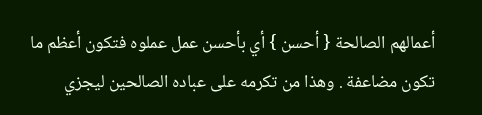أعمالهم الصالحة { أحسن } أي بأحسن عمل عملوه فتكون أعظم ما تكون مضاعفة . وهذا من تكرمه على عباده الصالحين ليجزي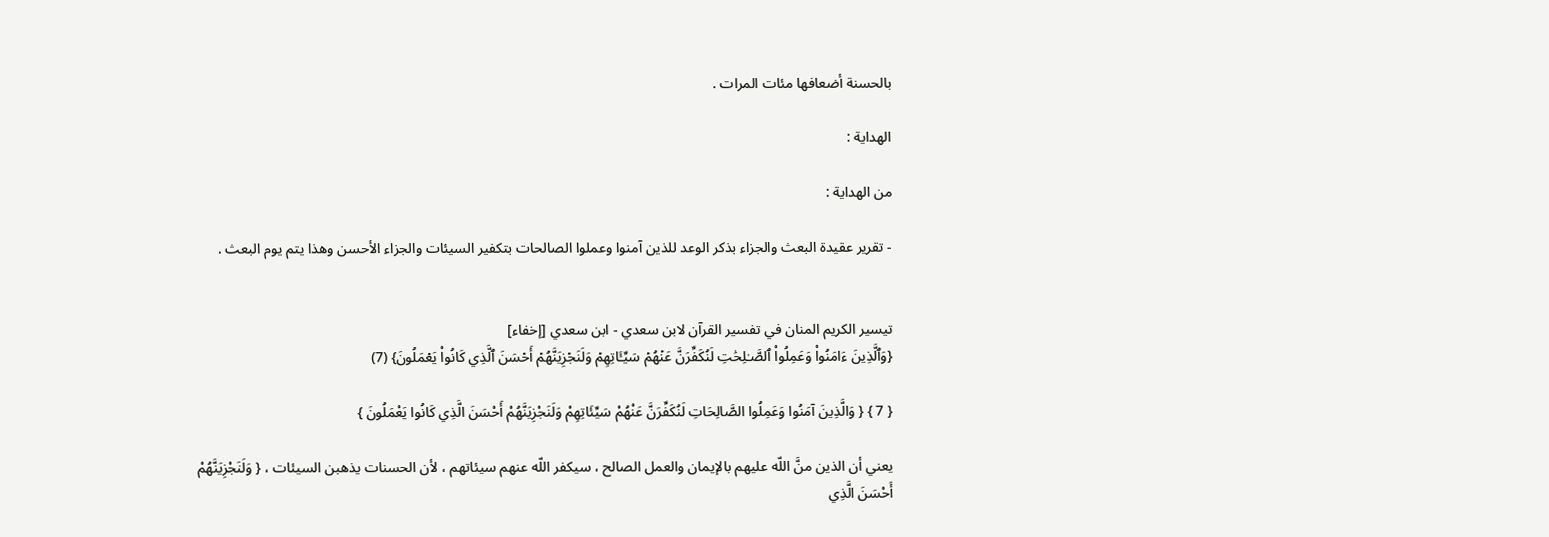بالحسنة أضعافها مئات المرات .

الهداية :

من الهداية :

- تقرير عقيدة البعث والجزاء بذكر الوعد للذين آمنوا وعملوا الصالحات بتكفير السيئات والجزاء الأحسن وهذا يتم يوم البعث .


تيسير الكريم المنان في تفسير القرآن لابن سعدي - ابن سعدي [إخفاء]
{وَٱلَّذِينَ ءَامَنُواْ وَعَمِلُواْ ٱلصَّـٰلِحَٰتِ لَنُكَفِّرَنَّ عَنۡهُمۡ سَيِّـَٔاتِهِمۡ وَلَنَجۡزِيَنَّهُمۡ أَحۡسَنَ ٱلَّذِي كَانُواْ يَعۡمَلُونَ} (7)

{ 7 } { وَالَّذِينَ آمَنُوا وَعَمِلُوا الصَّالِحَاتِ لَنُكَفِّرَنَّ عَنْهُمْ سَيِّئَاتِهِمْ وَلَنَجْزِيَنَّهُمْ أَحْسَنَ الَّذِي كَانُوا يَعْمَلُونَ }

يعني أن الذين منَّ اللّه عليهم بالإيمان والعمل الصالح ، سيكفر اللّه عنهم سيئاتهم ، لأن الحسنات يذهبن السيئات ، { وَلَنَجْزِيَنَّهُمْ أَحْسَنَ الَّذِي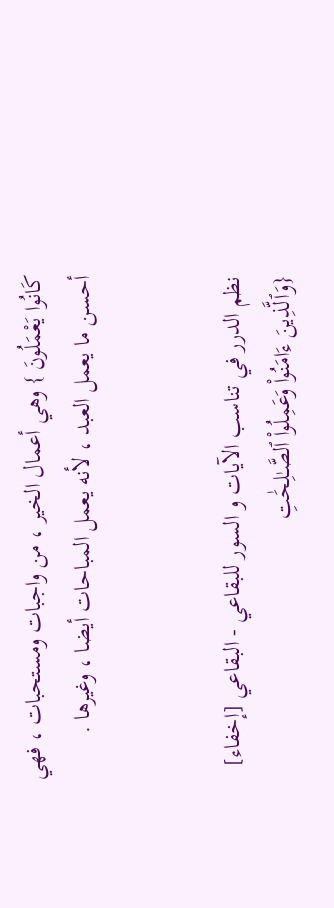كَانُوا يَعْمَلُونَ } وهي أعمال الخير ، من واجبات ومستحبات ، فهي أحسن ما يعمل العبد ، لأنه يعمل المباحات أيضا ، وغيرها .


نظم الدرر في تناسب الآيات و السور للبقاعي - البقاعي [إخفاء]
{وَٱلَّذِينَ ءَامَنُواْ وَعَمِلُواْ ٱلصَّـٰلِحَٰتِ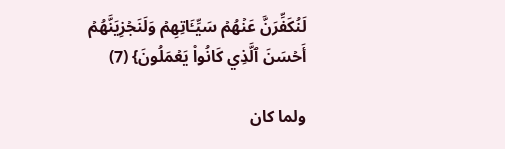لَنُكَفِّرَنَّ عَنۡهُمۡ سَيِّـَٔاتِهِمۡ وَلَنَجۡزِيَنَّهُمۡ أَحۡسَنَ ٱلَّذِي كَانُواْ يَعۡمَلُونَ} (7)

ولما كان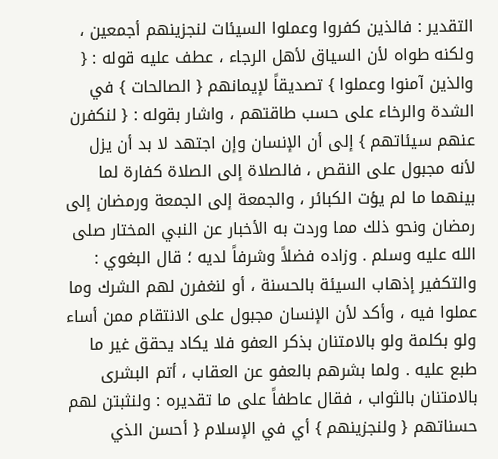التقدير : فالذين كفروا وعملوا السيئات لنجزينهم أجمعين ، ولكنه طواه لأن السياق لأهل الرجاء ، عطف عليه قوله : { والذين آمنوا وعملوا } تصديقاً لإيمانهم { الصالحات } في الشدة والرخاء على حسب طاقتهم ، واشار بقوله : { لنكفرن عنهم سيئاتهم } إلى أن الإنسان وإن اجتهد لا بد أن يزل لأنه مجبول على النقص ، فالصلاة إلى الصلاة كفارة لما بينهما ما لم يؤت الكبائر ، والجمعة إلى الجمعة ورمضان إلى رمضان ونحو ذلك مما وردت به الأخبار عن النبي المختار صلى الله عليه وسلم . وزاده فضلاً وشرفاً لديه ؛ قال البغوي : والتكفير إذهاب السيئة بالحسنة ، أو لنغفرن لهم الشرك وما عملوا فيه ، وأكد لأن الإنسان مجبول على الانتقام ممن أساء ولو بكلمة ولو بالامتنان بذكر العفو فلا يكاد يحقق غير ما طبع عليه . ولما بشرهم بالعفو عن العقاب ، أتم البشرى بالامتنان بالثواب ، فقال عاطفاً على ما تقديره : ولنثبتن لهم حسناتهم { ولنجزينهم } أي في الإسلام { أحسن الذي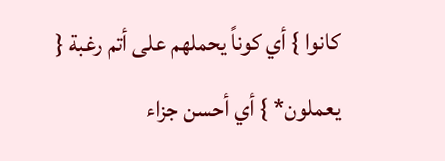كانوا } أي كوناً يحملهم على أتم رغبة { يعملون* } أي أحسن جزاء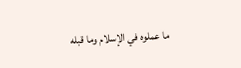ما عملوه في الإسلام وما قبله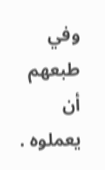وفي طبعهم أن يعملوه .